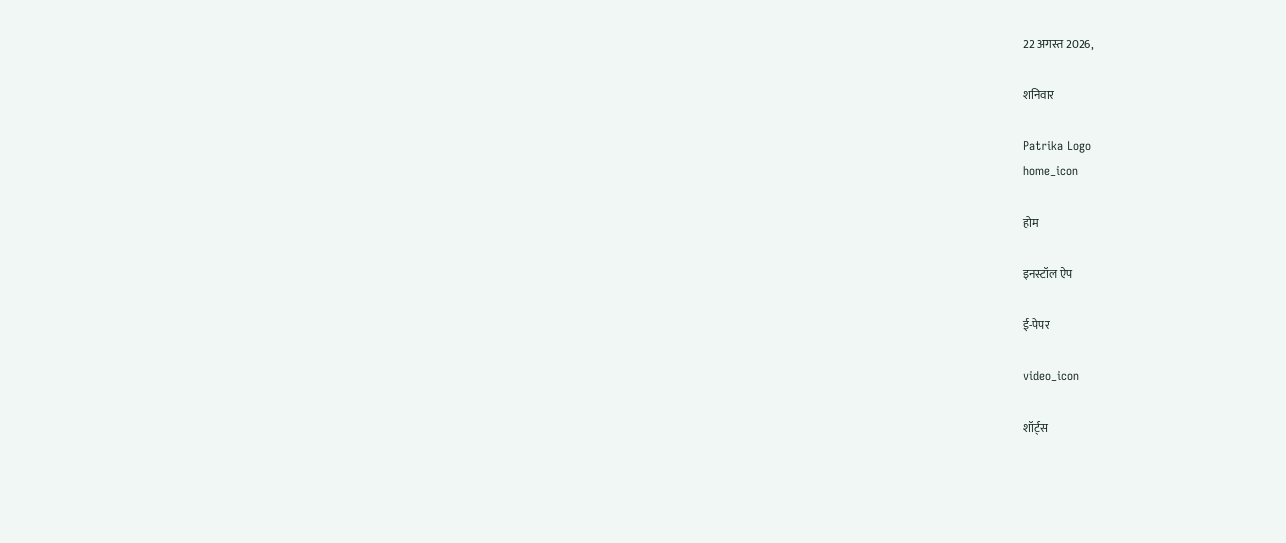22 अगस्त 2026,

शनिवार

Patrika Logo
home_icon

होम

इनस्टॉल ऐप

ई-पेपर

video_icon

शॉर्ट्स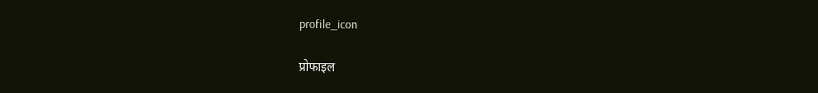profile_icon

प्रोफाइल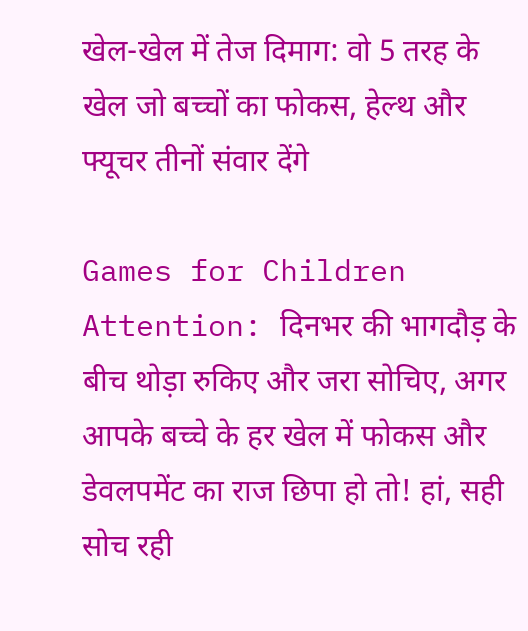खेल-खेल में तेज दिमाग: वो 5 तरह के खेल जो बच्चों का फोकस, हेल्थ और फ्यूचर तीनों संवार देंगे

Games for Children Attention: दिनभर की भागदौड़ के बीच थोड़ा रुकिए और जरा सोचिए, अगर आपके बच्चे के हर खेल में फोकस और डेवलपमेंट का राज छिपा हो तो! हां, सही सोच रही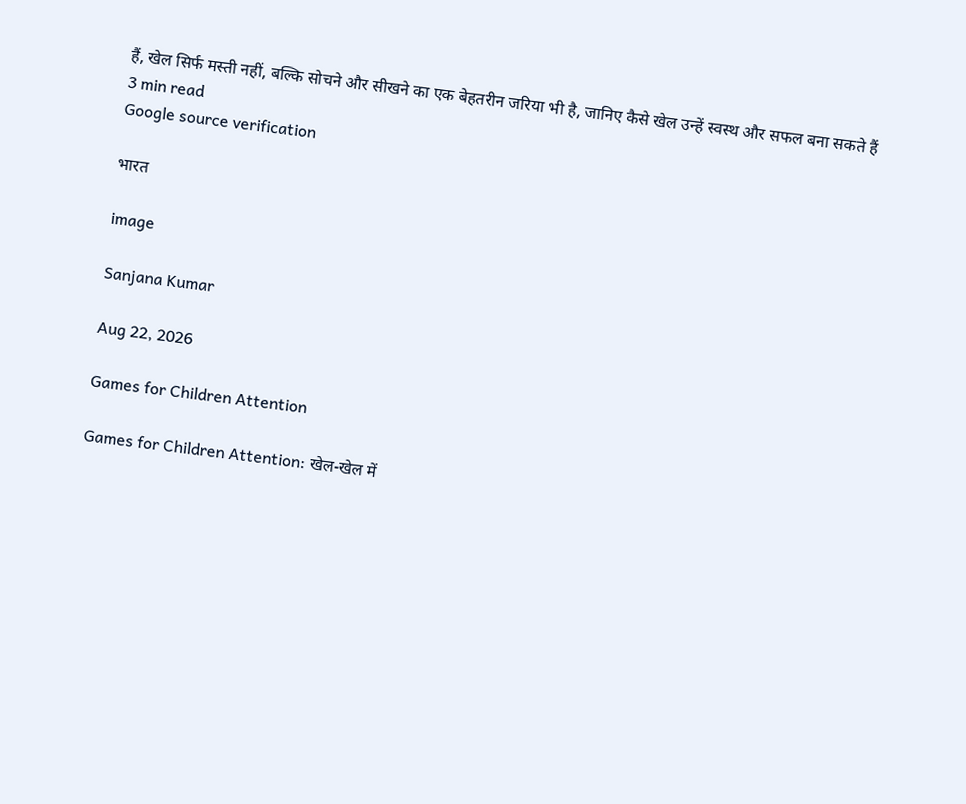हैं, खेल सिर्फ मस्ती नहीं, बल्कि सोचने और सीखने का एक बेहतरीन जरिया भी है, जानिए कैसे खेल उन्हें स्वस्थ और सफल बना सकते हैं
3 min read
Google source verification

भारत

image

Sanjana Kumar

Aug 22, 2026

Games for Children Attention

Games for Children Attention: खेल-खेल में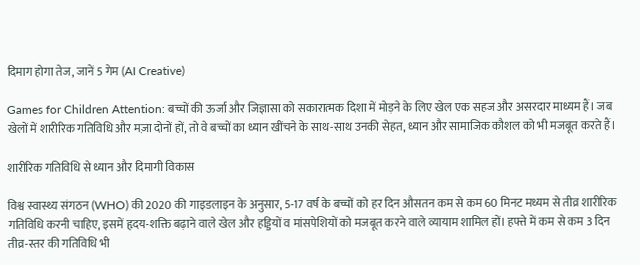दिमाग होगा तेज, जानें 5 गेम (AI Creative)

Games for Children Attention: बच्चों की ऊर्जा और जिज्ञासा को सकारात्मक दिशा में मोड़ने के लिए खेल एक सहज और असरदार माध्यम हैं। जब खेलों में शारीरिक गतिविधि और मज़ा दोनों हों, तो वे बच्चों का ध्यान खींचने के साथ-साथ उनकी सेहत, ध्यान और सामाजिक कौशल को भी मजबूत करते हैं।

शारीरिक गतिविधि से ध्यान और दिमागी विकास

विश्व स्वास्थ्य संगठन (WHO) की 2020 की गाइडलाइन के अनुसार, 5-17 वर्ष के बच्चों को हर दिन औसतन कम से कम 60 मिनट मध्यम से तीव्र शारीरिक गतिविधि करनी चाहिए, इसमें हृदय-शक्ति बढ़ाने वाले खेल और हड्डियों व मांसपेशियों को मजबूत करने वाले व्यायाम शामिल हों। हफ्ते में कम से कम 3 दिन तीव्र-स्तर की गतिविधि भी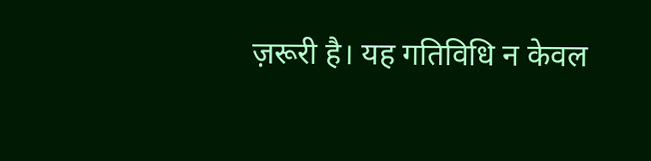ज़रूरी है। यह गतिविधि न केवल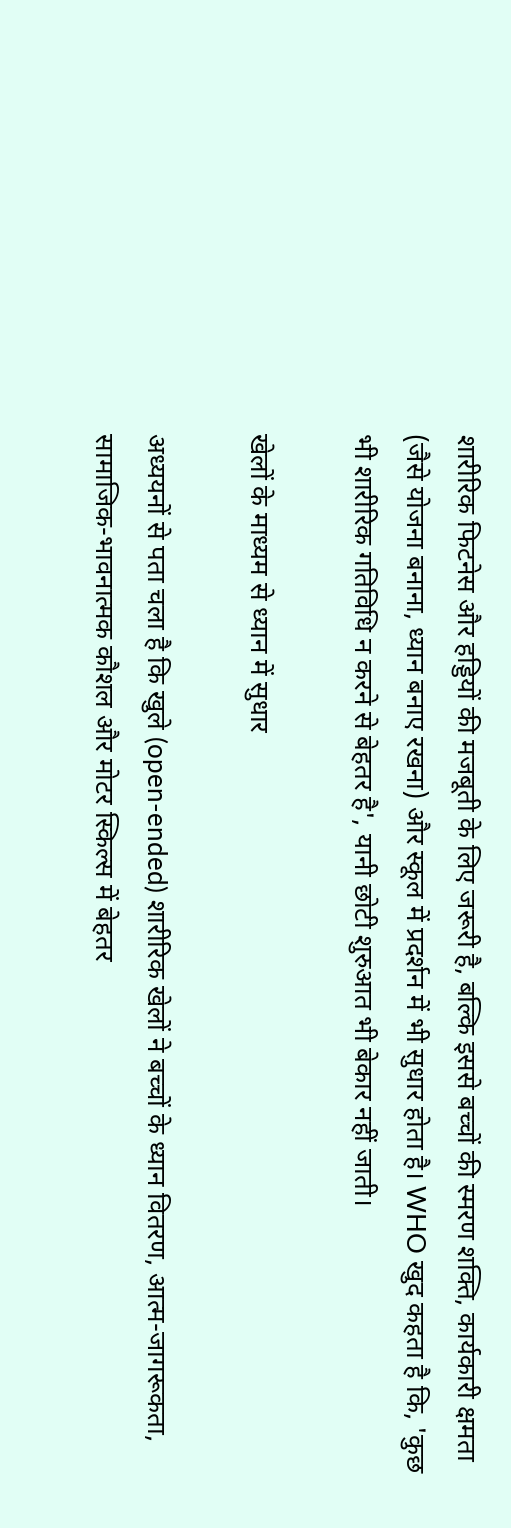शारीरिक फिटनेस और हड्डियों की मजबूती के लिए जरूरी है, बल्कि इससे बच्चों की स्मरण शक्ति, कार्यकारी क्षमता (जैसे योजना बनाना, ध्यान बनाए रखना) और स्कूल में प्रदर्शन में भी सुधार होता है। WHO खुद कहता है कि, 'कुछ भी शारीरिक गतिविधि न करने से बेहतर है', यानी छोटी शुरुआत भी बेकार नहीं जाती।

खेलों के माध्यम से ध्यान में सुधार

अध्ययनों से पता चला है कि खुले (open-ended) शारीरिक खेलों ने बच्चों के ध्यान वितरण, आत्म-जागरूकता, सामाजिक-भावनात्मक कौशल और मोटर स्किल्स में बेहतर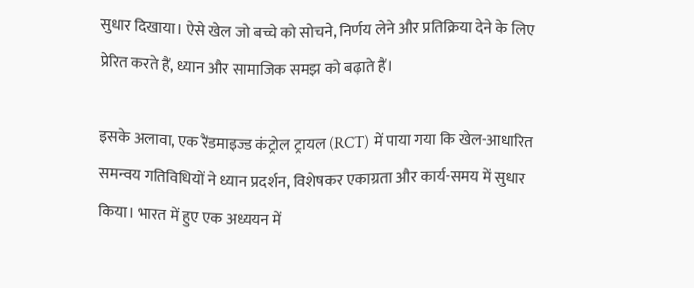सुधार दिखाया। ऐसे खेल जो बच्चे को सोचने, निर्णय लेने और प्रतिक्रिया देने के लिए प्रेरित करते हैं, ध्यान और सामाजिक समझ को बढ़ाते हैं।

इसके अलावा, एक रैंडमाइज्ड कंट्रोल ट्रायल (RCT) में पाया गया कि खेल-आधारित समन्वय गतिविधियों ने ध्यान प्रदर्शन, विशेषकर एकाग्रता और कार्य-समय में सुधार किया। भारत में हुए एक अध्ययन में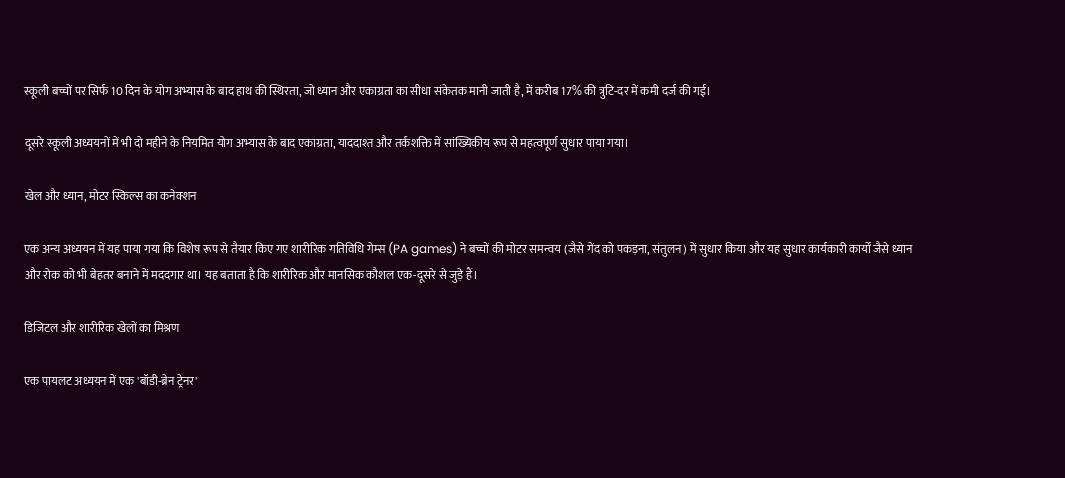स्कूली बच्चों पर सिर्फ 10 दिन के योग अभ्यास के बाद हाथ की स्थिरता, जो ध्यान और एकाग्रता का सीधा संकेतक मानी जाती है, में करीब 17% की त्रुटि-दर में कमी दर्ज की गई।

दूसरे स्कूली अध्ययनों में भी दो महीने के नियमित योग अभ्यास के बाद एकाग्रता, याददाश्त और तर्कशक्ति में सांख्यिकीय रूप से महत्वपूर्ण सुधार पाया गया।

खेल और ध्यान, मोटर स्किल्स का कनेक्शन

एक अन्य अध्ययन में यह पाया गया कि विशेष रूप से तैयार किए गए शारीरिक गतिविधि गेम्स (PA games) ने बच्चों की मोटर समन्वय (जैसे गेंद को पकड़ना, संतुलन) में सुधार किया और यह सुधार कार्यकारी कार्यों जैसे ध्यान और रोक को भी बेहतर बनाने में मददगार था। यह बताता है कि शारीरिक और मानसिक कौशल एक-दूसरे से जुड़े हैं।

डिजिटल और शारीरिक खेलों का मिश्रण

एक पायलट अध्ययन में एक 'बॉडी-ब्रेन ट्रेनर'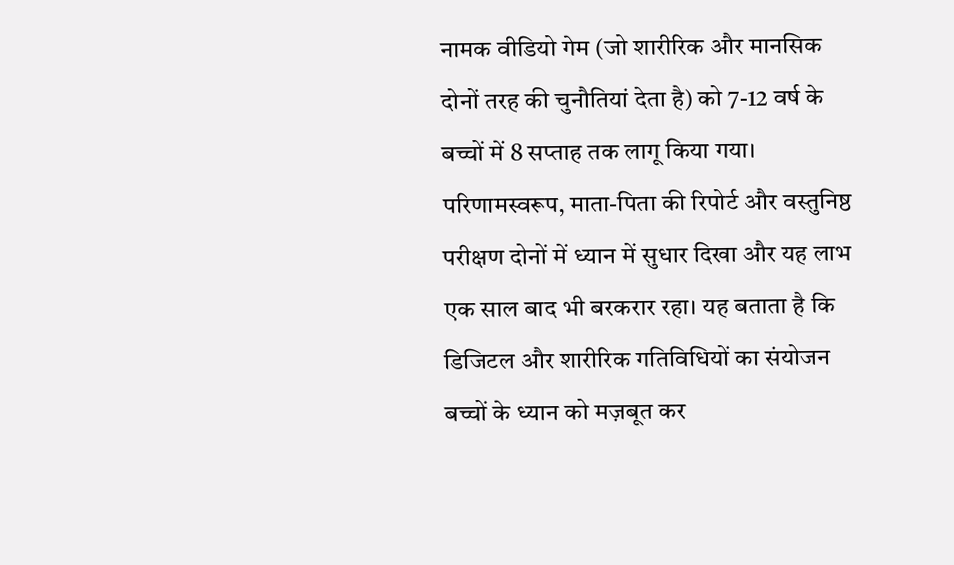नामक वीडियो गेम (जो शारीरिक और मानसिक दोनों तरह की चुनौतियां देता है) को 7-12 वर्ष के बच्चों में 8 सप्ताह तक लागू किया गया। परिणामस्वरूप, माता-पिता की रिपोर्ट और वस्तुनिष्ठ परीक्षण दोनों में ध्यान में सुधार दिखा और यह लाभ एक साल बाद भी बरकरार रहा। यह बताता है कि डिजिटल और शारीरिक गतिविधियों का संयोजन बच्चों के ध्यान को मज़बूत कर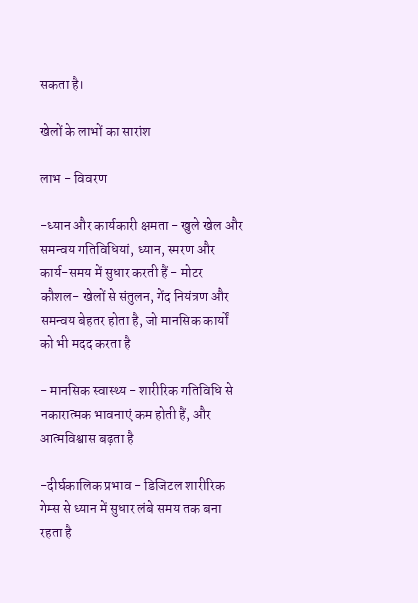सकता है।

खेलों के लाभों का सारांश

लाभ - विवरण

-ध्यान और कार्यकारी क्षमता - खुले खेल और समन्वय गतिविधियां, ध्यान, स्मरण और कार्य-समय में सुधार करती हैं - मोटर कौशल- खेलों से संतुलन, गेंद नियंत्रण और समन्वय बेहतर होता है, जो मानसिक कार्यों को भी मदद करता है

- मानसिक स्वास्थ्य - शारीरिक गतिविधि से नकारात्मक भावनाएं कम होती हैं, और आत्मविश्वास बढ़ता है

-दीर्घकालिक प्रभाव - डिजिटल शारीरिक गेम्स से ध्यान में सुधार लंबे समय तक बना रहता है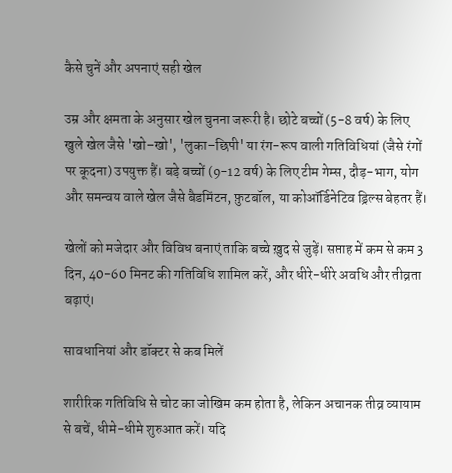कैसे चुनें और अपनाएं सही खेल

उम्र और क्षमता के अनुसार खेल चुनना जरूरी है। छोटे बच्चों (5-8 वर्ष) के लिए खुले खेल जैसे 'खो–खो', 'लुका–छिपी' या रंग-रूप वाली गतिविधियां (जैसे रंगों पर कूदना) उपयुक्त हैं। बड़े बच्चों (9-12 वर्ष) के लिए टीम गेम्स, दौड़-भाग, योग और समन्वय वाले खेल जैसे बैडमिंटन, फ़ुटबॉल, या कोऑर्डिनेटिव ड्रिल्स बेहतर हैं।

खेलों को मजेदार और विविध बनाएं ताकि बच्चे ख़ुद से जुड़ें। सप्ताह में कम से कम 3 दिन, 40-60 मिनट की गतिविधि शामिल करें, और धीरे-धीरे अवधि और तीव्रता बढ़ाएं।

सावधानियां और डॉक्टर से कब मिलें

शारीरिक गतिविधि से चोट का जोखिम कम होता है, लेकिन अचानक तीव्र व्यायाम से बचें, धीमे-धीमे शुरुआत करें। यदि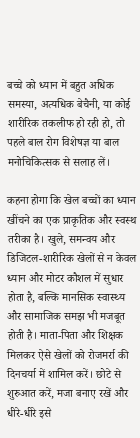बच्चे को ध्यान में बहुत अधिक समस्या, अत्यधिक बेचैनी, या कोई शारीरिक तकलीफ हो रही हो, तो पहले बाल रोग विशेषज्ञ या बाल मनोचिकित्सक से सलाह लें।

कहना होगा कि खेल बच्चों का ध्यान खींचने का एक प्राकृतिक और स्वस्थ तरीका है। खुले, समन्वय और डिजिटल-शारीरिक खेलों से न केवल ध्यान और मोटर कौशल में सुधार होता है, बल्कि मानसिक स्वास्थ्य और सामाजिक समझ भी मजबूत होती है। माता-पिता और शिक्षक मिलकर ऐसे खेलों को रोजमर्रा की दिनचर्या में शामिल करें। छोटे से शुरुआत करें, मजा बनाए रखें और धीरे-धीरे इसे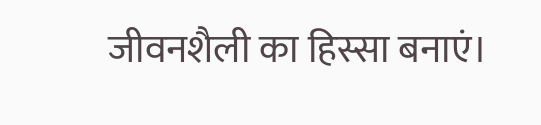जीवनशैली का हिस्सा बनाएं।